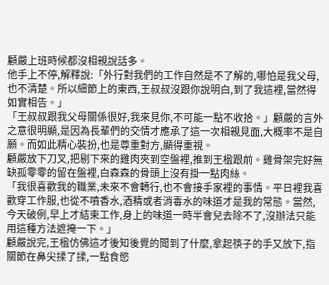顧嚴上班時候都沒相親說話多。
他手上不停,解釋說:「外行對我們的工作自然是不了解的,哪怕是我父母,也不清楚。所以細節上的東西,王叔叔沒跟你說明白,到了我這裡,當然得如實相告。」
「王叔叔跟我父母關係很好,我來見你,不可能一點不收拾。」顧嚴的言外之意很明顯,是因為長輩們的交情才應承了這一次相親見面,大概率不是自願。而如此精心裝扮,也是尊重對方,顯得重視。
顧嚴放下刀叉,把剔下來的雞肉夾到空盤裡,推到王楹跟前。雞骨架完好無缺孤零零的留在盤裡,白森森的骨頭上沒有掛一點肉絲。
「我很喜歡我的職業,未來不會轉行,也不會接手家裡的事情。平日裡我喜歡穿工作服,也從不噴香水,酒精或者消毒水的味道才是我的常態。當然,今天破例,早上才結束工作,身上的味道一時半會兒去除不了,沒辦法只能用這種方法遮掩一下。」
顧嚴說完,王楹仿佛這才後知後覺的聞到了什麼,拿起筷子的手又放下,指關節在鼻尖揉了揉,一點食慾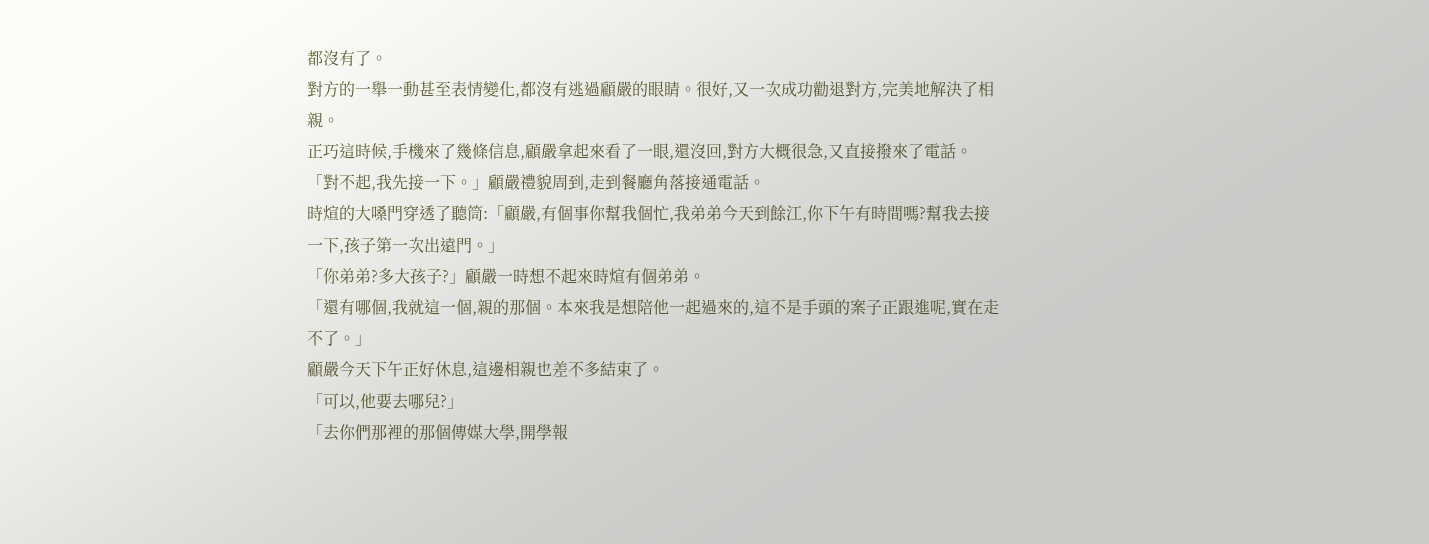都沒有了。
對方的一舉一動甚至表情變化,都沒有逃過顧嚴的眼睛。很好,又一次成功勸退對方,完美地解決了相親。
正巧這時候,手機來了幾條信息,顧嚴拿起來看了一眼,還沒回,對方大概很急,又直接撥來了電話。
「對不起,我先接一下。」顧嚴禮貌周到,走到餐廳角落接通電話。
時煊的大嗓門穿透了聽筒:「顧嚴,有個事你幫我個忙,我弟弟今天到餘江,你下午有時間嗎?幫我去接一下,孩子第一次出遠門。」
「你弟弟?多大孩子?」顧嚴一時想不起來時煊有個弟弟。
「還有哪個,我就這一個,親的那個。本來我是想陪他一起過來的,這不是手頭的案子正跟進呢,實在走不了。」
顧嚴今天下午正好休息,這邊相親也差不多結束了。
「可以,他要去哪兒?」
「去你們那裡的那個傳媒大學,開學報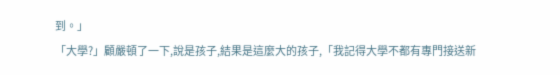到。」
「大學?」顧嚴頓了一下,說是孩子,結果是這麼大的孩子,「我記得大學不都有專門接送新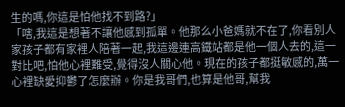生的嗎,你這是怕他找不到路?」
「嗐,我這是想著不讓他感到孤單。他那么小爸媽就不在了,你看別人家孩子都有家裡人陪著一起,我這邊連高鐵站都是他一個人去的,這一對比吧,怕他心裡難受,覺得沒人關心他。現在的孩子都挺敏感的,萬一心裡缺愛抑鬱了怎麼辦。你是我哥們,也算是他哥,幫我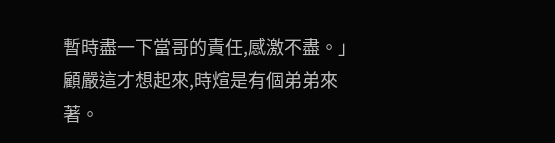暫時盡一下當哥的責任,感激不盡。」
顧嚴這才想起來,時煊是有個弟弟來著。